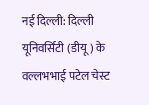नई दिल्ली: दिल्ली यूनिवर्सिटी (डीयू) के वल्लभभाई पटेल चेस्ट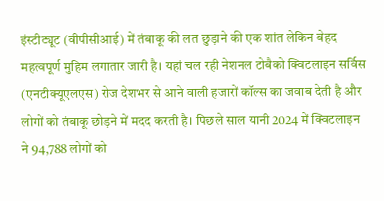इंस्टीट्यूट (वीपीसीआई) में तंबाकू की लत छुड़ाने की एक शांत लेकिन बेहद महत्वपूर्ण मुहिम लगातार जारी है। यहां चल रही नेशनल टोबैको क्विटलाइन सर्विस (एनटीक्यूएलएस) रोज देशभर से आने वाली हजारों कॉल्स का जवाब देती है और लोगों को तंबाकू छोड़ने में मदद करती है। पिछले साल यानी 2024 में क्विटलाइन ने 94,788 लोगों को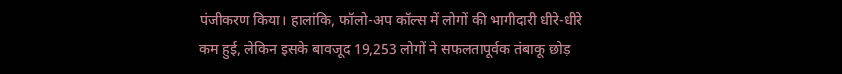पंजीकरण किया। हालांकि, फॉलो-अप कॉल्स में लोगों की भागीदारी धीरे-धीरे कम हुई, लेकिन इसके बावजूद 19,253 लोगों ने सफलतापूर्वक तंबाकू छोड़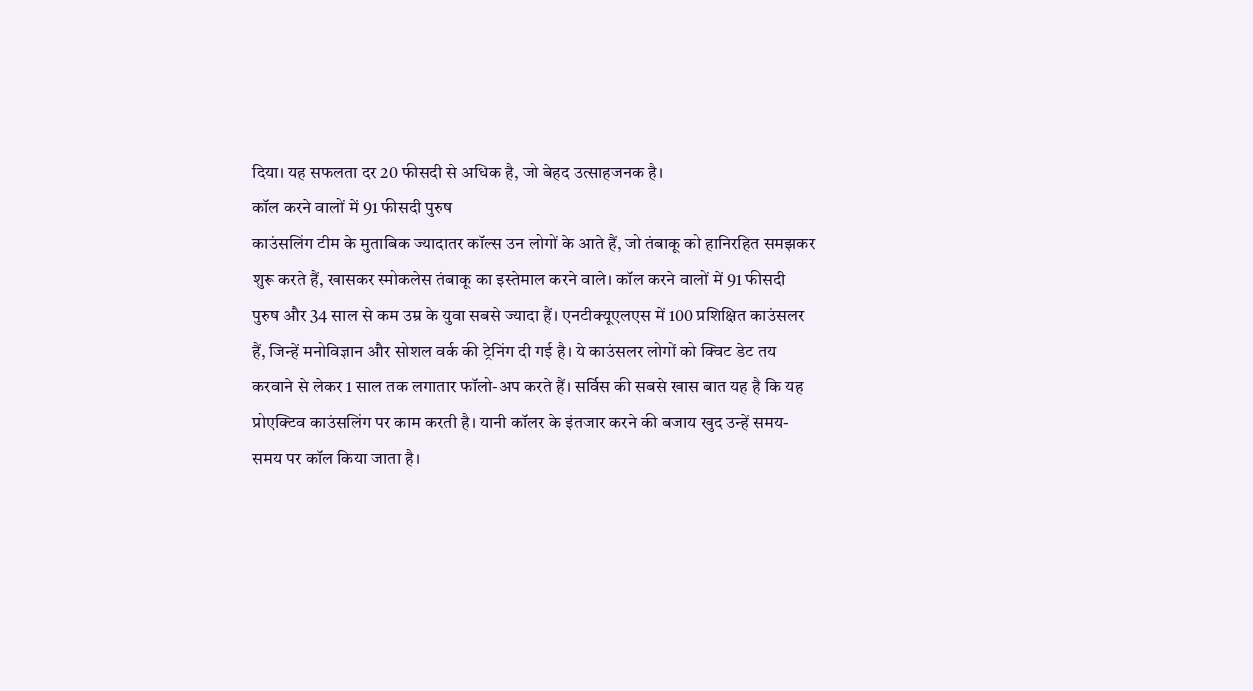दिया। यह सफलता दर 20 फीसदी से अधिक है, जो बेहद उत्साहजनक है।
कॉल करने वालों में 91 फीसदी पुरुष
काउंसलिंग टीम के मुताबिक ज्यादातर कॉल्स उन लोगों के आते हैं, जो तंबाकू को हानिरहित समझकर शुरू करते हैं, खासकर स्मोकलेस तंबाकू का इस्तेमाल करने वाले। कॉल करने वालों में 91 फीसदी पुरुष और 34 साल से कम उम्र के युवा सबसे ज्यादा हैं। एनटीक्यूएलएस में 100 प्रशिक्षित काउंसलर हैं, जिन्हें मनोविज्ञान और सोशल वर्क की ट्रेनिंग दी गई है। ये काउंसलर लोगों को क्विट डेट तय करवाने से लेकर 1 साल तक लगातार फॉलो-अप करते हैं। सर्विस की सबसे खास बात यह है कि यह प्रोएक्टिव काउंसलिंग पर काम करती है। यानी कॉलर के इंतजार करने की बजाय खुद उन्हें समय-समय पर कॉल किया जाता है।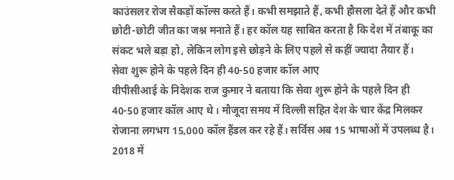काउंसलर रोज सैकड़ों कॉल्स करते हैं। कभी समझाते हैं, कभी हौसला देते हैं और कभी छोटी-छोटी जीत का जश्न मनाते हैं। हर कॉल यह साबित करता है कि देश में तंबाकू का संकट भले बड़ा हो, लेकिन लोग इसे छोड़ने के लिए पहले से कहीं ज्यादा तैयार हैं।
सेवा शुरू होने के पहले दिन ही 40-50 हजार कॉल आए
वीपीसीआई के निदेशक राज कुमार ने बताया कि सेवा शुरू होने के पहले दिन ही 40-50 हजार कॉल आए थे। मौजूदा समय में दिल्ली सहित देश के चार केंद्र मिलकर रोजाना लगभग 15,000 कॉल हैंडल कर रहे हैं। सर्विस अब 15 भाषाओं में उपलब्ध है। 2018 में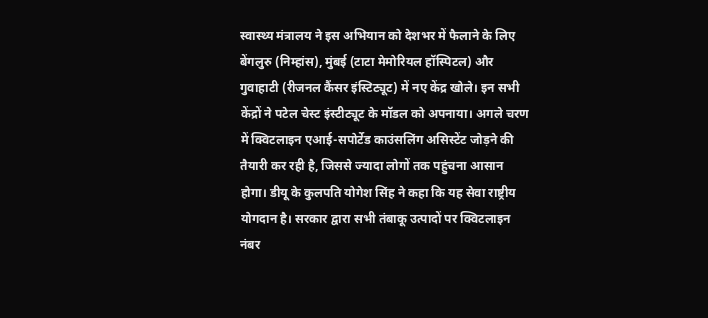स्वास्थ्य मंत्रालय ने इस अभियान को देशभर में फैलाने के लिए बेंगलुरु (निम्हांस), मुंबई (टाटा मेमोरियल हॉस्पिटल) और गुवाहाटी (रीजनल कैंसर इंस्टिट्यूट) में नए केंद्र खोले। इन सभी केंद्रों ने पटेल चेस्ट इंस्टीट्यूट के मॉडल को अपनाया। अगले चरण में क्विटलाइन एआई-सपोर्टेड काउंसलिंग असिस्टेंट जोड़ने की तैयारी कर रही है, जिससे ज्यादा लोगों तक पहुंचना आसान होगा। डीयू के कुलपति योगेश सिंह ने कहा कि यह सेवा राष्ट्रीय योगदान है। सरकार द्वारा सभी तंबाकू उत्पादों पर क्विटलाइन नंबर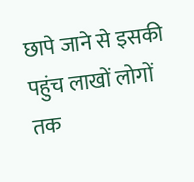छापे जाने से इसकी पहुंच लाखों लोगों तक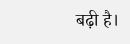बढ़ी है।